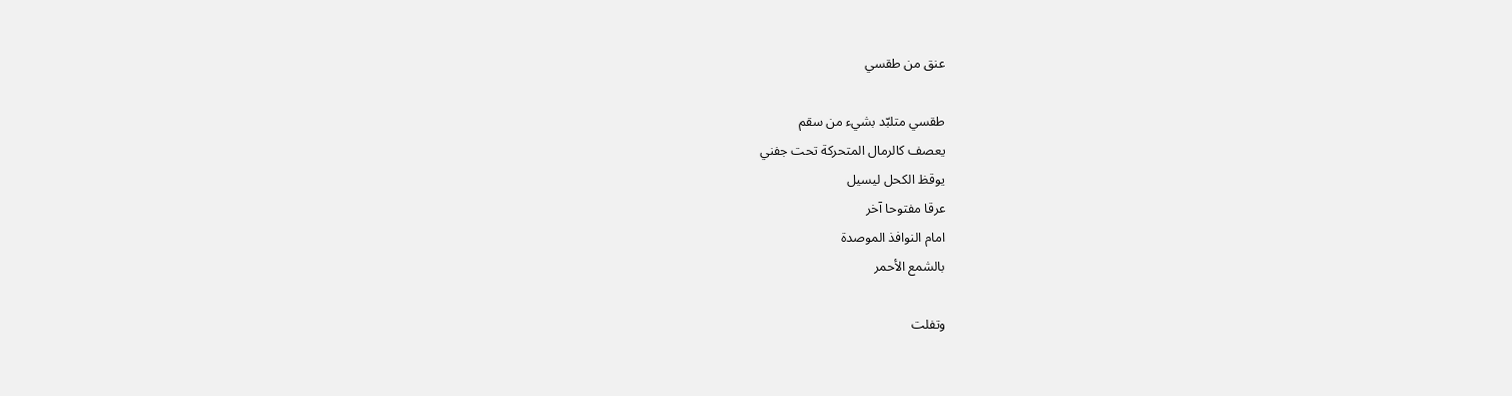عنق من طقسي

طقسي متلبّد بشيء من سقم
يعصف كالرمال المتحركة تحت جفني
يوقظ الكحل ليسيل
عرقا مفتوحا آخر
امام النوافذ الموصدة
بالشمع الأحمر

وتفلت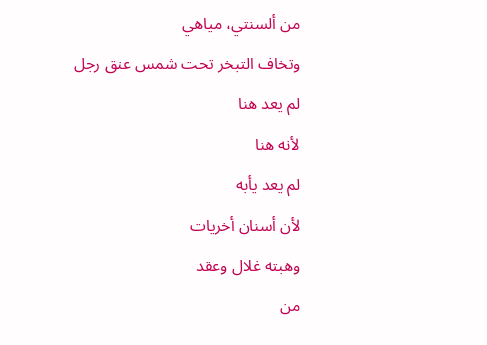من ألسنتي، مياهي
وتخاف التبخر تحت شمس عنق رجل
لم يعد هنا
لأنه هنا
لم يعد يأبه
لأن أسنان أخريات
وهبته غلال وعقد
من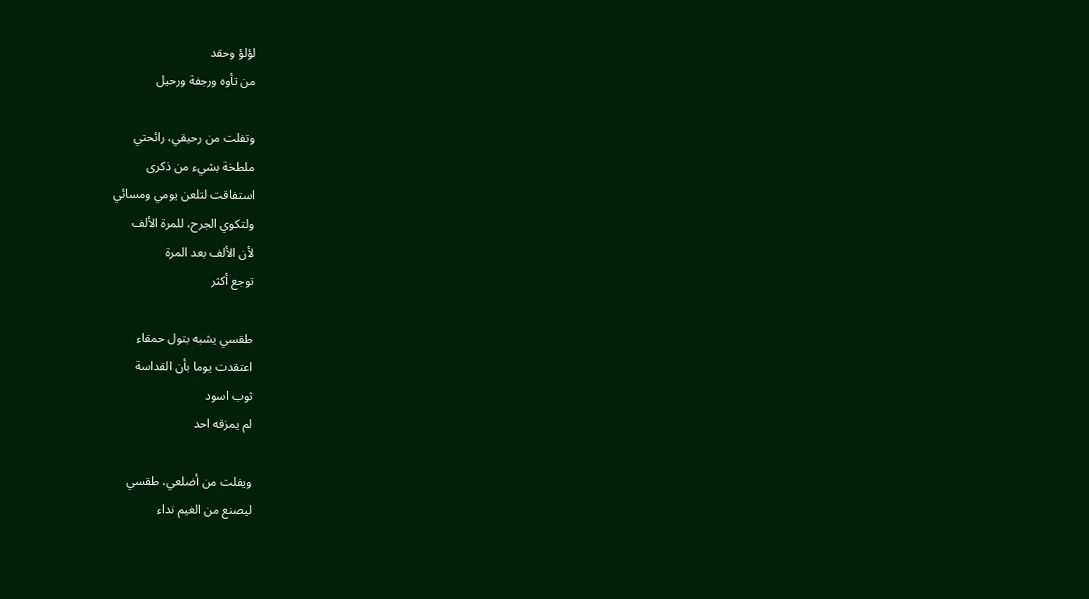لؤلؤ وحقد
من تأوه ورجفة ورحيل

وتفلت من رحيقي، رائحتي
ملطخة بشيء من ذكرى
استفاقت لتلعن يومي ومسائي
ولتكوي الجرح، للمرة الألف
لأن الألف بعد المرة
توجع أكثر

طقسي يشبه بتول حمقاء
اعتقدت يوما بأن القداسة
ثوب اسود
لم يمزقه احد

ويفلت من أضلعي، طقسي
ليصنع من الغيم نداء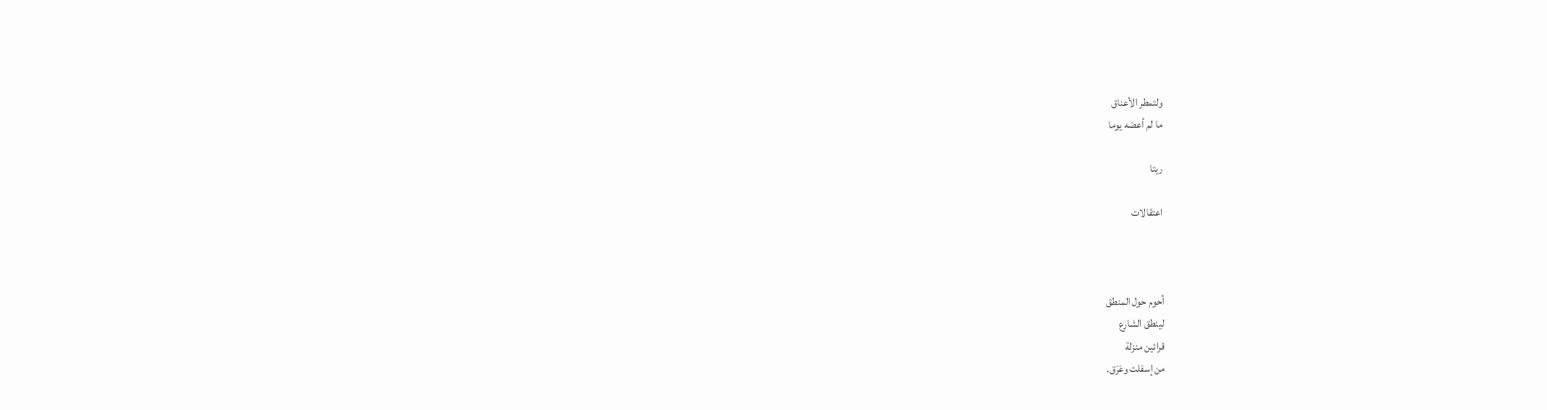ولتمطر الأعناق
ما لم أعضه يوما

ريتا

اعتقالات



أحوم حول المنطق
لينطق الشارع
قرائين منزلة
من إسفلت وعَرَق.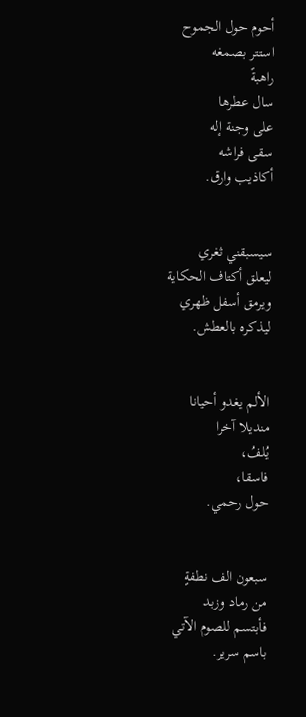أحوم حول الجموح
استتر بصمغه
راهبةً
سال عطرها
على وجنة إله
سقى فراشه
أكاذيب وارق.


سيسبقني ثغري
ليعلق أكتاف الحكاية
ويرمق أسفل ظهري
ليذكره بالعطش.


الألم يغدو أحيانا
منديلا آخرا
يُلفُ،
فاسقا،
حول رحمي.


سبعون الف نطفةٍ
من رماد وزبد
فأبتسم للصوم الآتي
باسم سرير.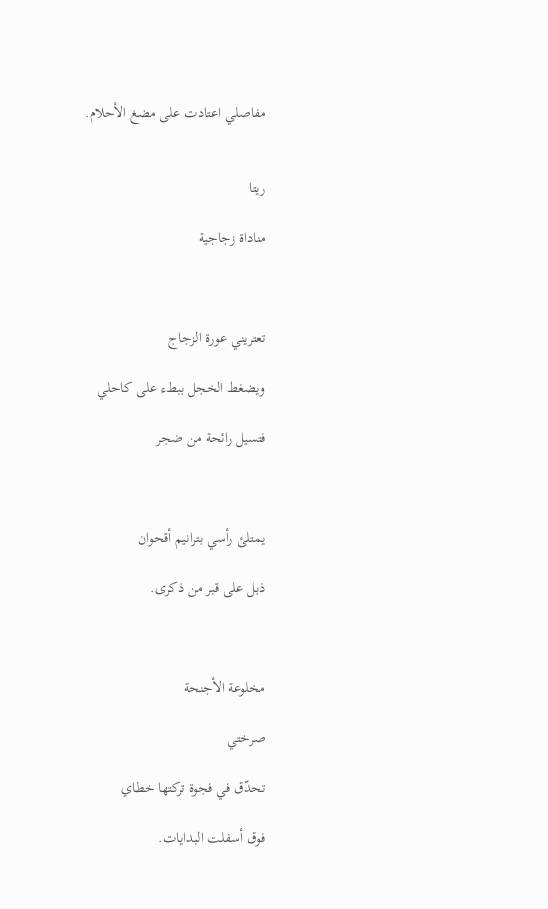مفاصلي اعتادت على مضغ الأحلام.


ريتا

مناداة زجاجية



تعتريني عورة الزجاج

ويضغط الخجل ببطء على كاحلي

فتسيل رائحة من ضجر



يمتلئ رأسي بترانيم أقحوان

ذبل على قبر من ذكرى.



مخلوعة الأجنحة

صرختي

تحدّق في فجوة تركتها خطاي

فوق أسفلت البدايات.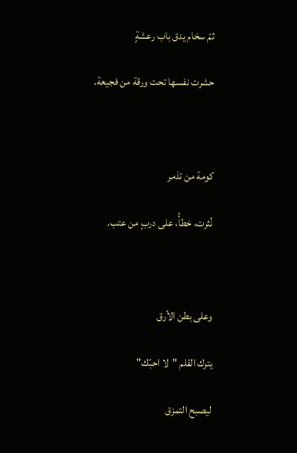ثمّ سخام يدق باب رعشةٍ

حشرت نفسها تحت ورقة من فجيعة.



كومة من تذمر

نُثرت، خطأً، على دربٍ من عتب.



وعلى بطن الأرق

يترك القلم "لا احبّك"

ليصبح التمزق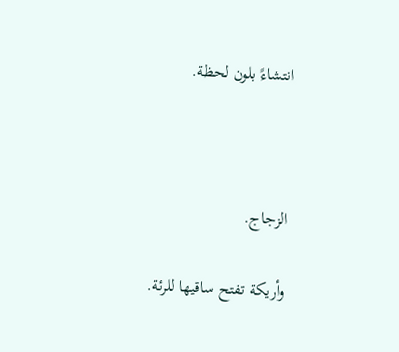انتشاءً بلون لحظة.



الزجاج.

وأريكة تفتح ساقيها للرئة.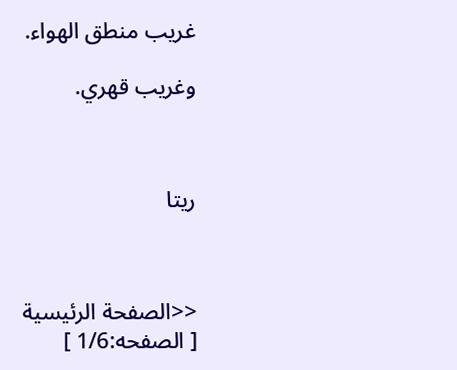غريب منطق الهواء.

وغريب قهري.



ريتا



<<الصفحة الرئيسية
[ الصفحه:1/6 ]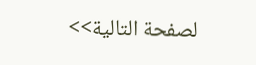لصفحة التالية>>